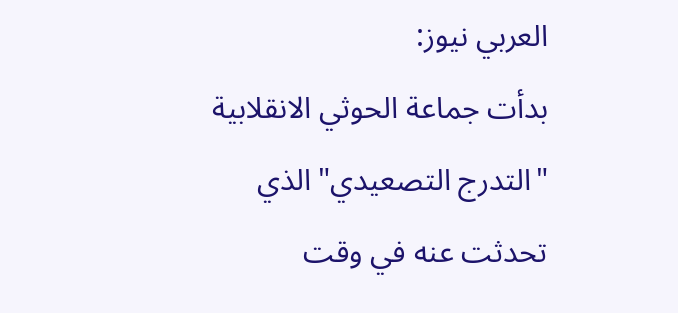العربي نيوز:
بدأت جماعة الحوثي الانقلابية "التدرج التصعيدي" الذي تحدثت عنه في وقت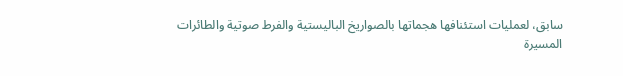سابق، لعمليات استئنافها هجماتها بالصواريخ الباليستية والفرط صوتية والطائرات المسيرة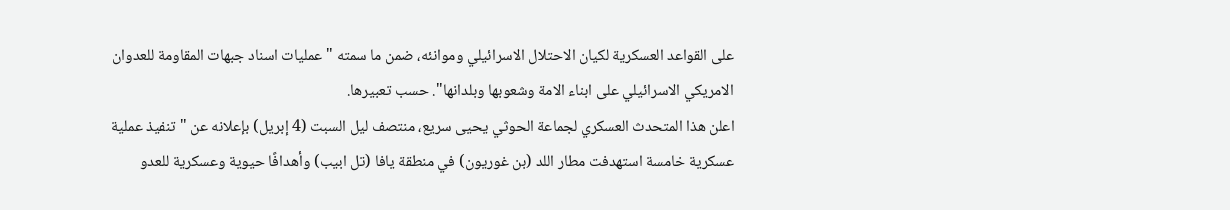على القواعد العسكرية لكيان الاحتلال الاسرائيلي وموانئه، ضمن ما سمته "عمليات اسناد جبهات المقاومة للعدوان الامريكي الاسرائيلي على ابناء الامة وشعوبها وبلدانها". حسب تعبيرها.
اعلن هذا المتحدث العسكري لجماعة الحوثي يحيى سريع، منتصف ليل السبت (4 إبريل) بإعلانه عن "تنفيذ عملية عسكرية خامسة استهدفت مطار اللد (بن غوريون) في منطقة يافا (تل ابيب) وأهدافًا حيوية وعسكرية للعدو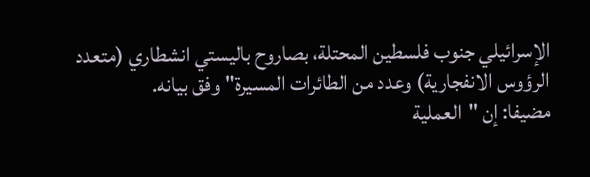الإسرائيلي جنوب فلسطين المحتلة، بصاروح باليستي انشطاري (متعدد الرؤوس الانفجارية) وعدد من الطائرات المسيرة" وفق بيانه.
مضيفا: إن "العملية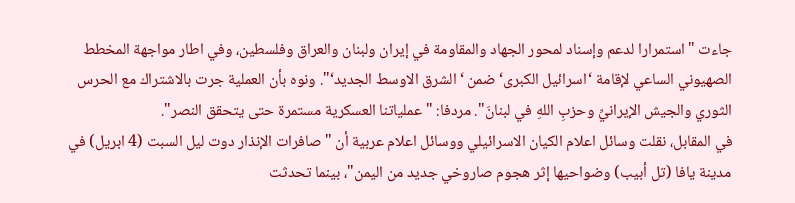جاءت "استمرارا لدعم وإسناد لمحور الجهاد والمقاومة في إيران ولبنان والعراق وفلسطين، وفي اطار مواجهة المخطط الصهيوني الساعي لإقامة ‘اسرائيل الكبرى‘ ضمن ‘الشرق الاوسط الجديد‘". ونوه بأن العملية جرت بالاشتراك مع الحرس الثوري والجيش الإيرانيِّ وحزبِ اللهِ في لبنانَ". مردفا: "عملياتنا العسكرية مستمرة حتى يتحقق النصر".
في المقابل، نقلت وسائل اعلام الكيان الاسرائيلي ووسائل اعلام عربية أن "صافرات الإنذار دوت ليل السبت (4 ابريل) في مدينة يافا (تل أبيب) وضواحيها إثر هجوم صاروخي جديد من اليمن"، بينما تحدثت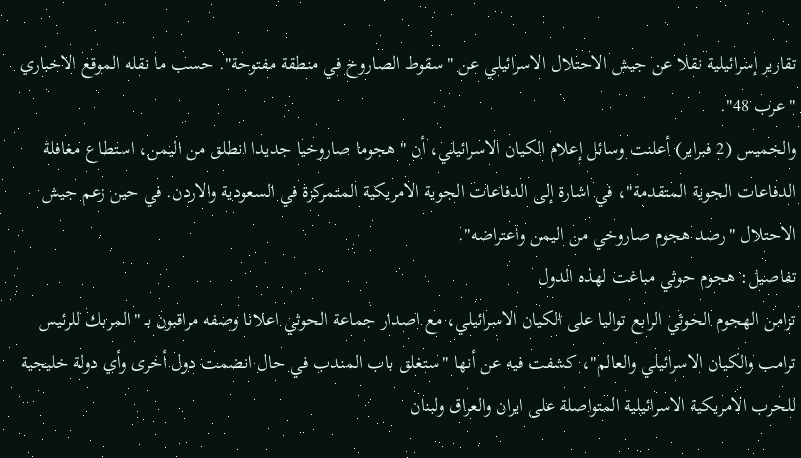تقارير إسرائيلية نقلا عن جيش الاحتلال الاسرائيلي عن "سقوط الصاروخ في منطقة مفتوحة". حسب ما نقله الموقع الاخباري "عرب 48".
والخميس (2 فبراير) أعلنت وسائل إعلام الكيان الاسرائيلي، أن "هجوما صاروخيا جديدا انطلق من اليمن، استطاع مغافلة الدفاعات الجوية المتقدمة"، في اشارة إلى الدفاعات الجوية الامريكية المتمركزة في السعودية والاردن. في حين زعم جيش الاحتلال "رصد هجوم صاروخي من اليمن واعتراضه".
تفاصيل: هجوم حوثي مباغت لهذه الدول
تزامن الهجوم الحوثي الرابع تواليا على الكيان الاسرائيلي، مع اصدار جماعة الحوثي اعلانا وصفه مراقبون بـ "المربك للرئيس ترامب والكيان الاسرائيلي والعالم"، كشفت فيه عن أنها "ستغلق باب المندب في حال انضمت دول أخرى وأي دولة خليجية للحرب الامريكية الاسرائيلية المتواصلة على ايران والعراق ولبنان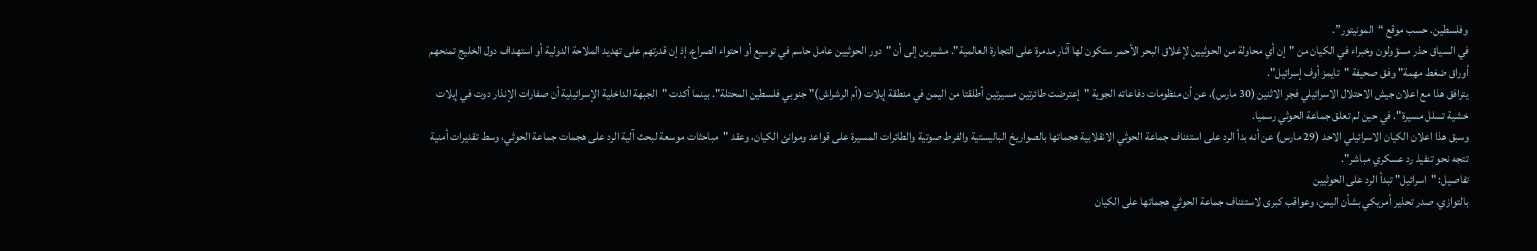وفلسطين. حسب موقع “المونيتور”.
في السياق حذر مسؤولون وخبراء في الكيان من "إن أي محاولة من الحوثيين لإغلاق البحر الأحمر ستكون لها آثار مدمرة على التجارة العالمية". مشيرين إلى أن "دور الحوثيين عامل حاسم في توسيع أو احتواء الصراع، إذ إن قدرتهم على تهديد الملاحة الدولية أو استهداف دول الخليج تمنحهم أوراق ضغط مهمة" وفق صحيفة "تايمز أوف إسرائيل".
يترافق هذا مع اعلان جيش الاحتلال الاسرائيلي فجر الاثنين (30 مارس)، عن أن منظومات دفاعاته الجوية "إعترضت طائرتين مسيرتين أطلقتا من اليمن في منطقة إيلات (أم الرشراش)" جنوبي فلسطين المحتلة". بينما أكدت "الجبهة الداخلية الإسرائيلية أن صفارات الإنذار دوت في إيلات خشية تسلل مسيرة". في حين لم تعلق جماعة الحوثي رسميا.
وسبق هذا اعلان الكيان الاسرائيلي الاحد (29 مارس) عن أنه بدأ الرد على استئناف جماعة الحوثي الانقلابية هجماتها بالصواريخ الباليستية والفرط صوتية والطائرات المسيرة على قواعد وموانئ الكيان، وعقد "مباحثات موسعة لبحث آلية الرد على هجمات جماعة الحوثي، وسط تقديرات أمنية تتجه نحو تنفيذ رد عسكري مباشر".
تفاصيل: "اسرائيل" تبدأ الرد على الحوثيين
بالتوازي، صدر تحذير أمريكي بشأن اليمن، وعواقب كبرى لاستئناف جماعة الحوثي هجماتها على الكيان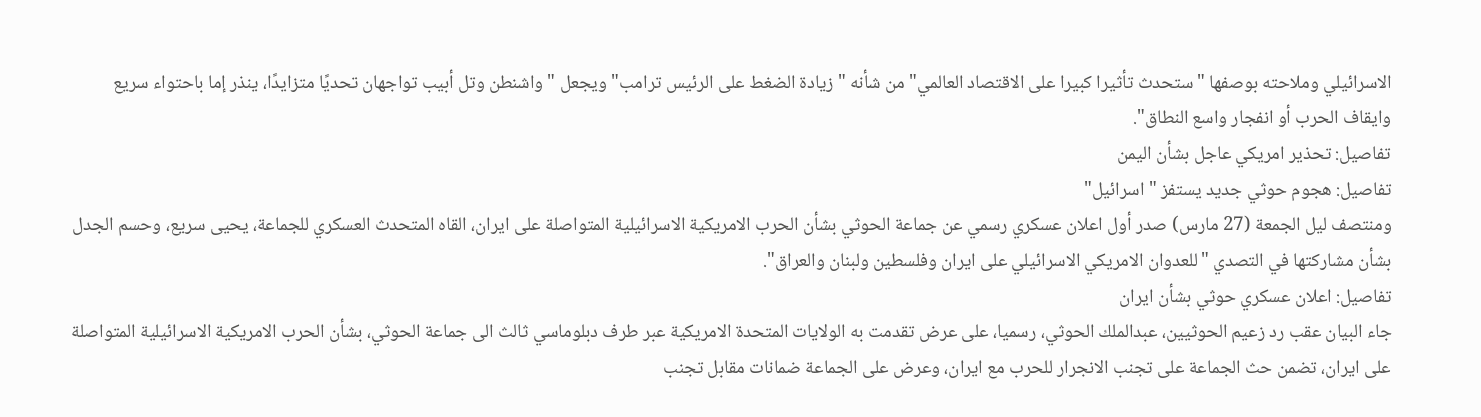الاسرائيلي وملاحته بوصفها "ستحدث تأثيرا كبيرا على الاقتصاد العالمي" من شأنه "زيادة الضغط على الرئيس ترامب" ويجعل "واشنطن وتل أبيب تواجهان تحديًا متزايدًا، ينذر إما باحتواء سريع وايقاف الحرب أو انفجار واسع النطاق".
تفاصيل: تحذير امريكي عاجل بشأن اليمن
تفاصيل: هجوم حوثي جديد يستفز "اسرائيل"
ومنتصف ليل الجمعة (27 مارس) صدر أول اعلان عسكري رسمي عن جماعة الحوثي بشأن الحرب الامريكية الاسرائيلية المتواصلة على ايران، القاه المتحدث العسكري للجماعة، يحيى سريع، وحسم الجدل بشأن مشاركتها في التصدي "للعدوان الامريكي الاسرائيلي على ايران وفلسطين ولبنان والعراق".
تفاصيل: اعلان عسكري حوثي بشأن ايران
جاء البيان عقب رد زعيم الحوثيين، عبدالملك الحوثي، رسميا، على عرض تقدمت به الولايات المتحدة الامريكية عبر طرف دبلوماسي ثالث الى جماعة الحوثي، بشأن الحرب الامريكية الاسرائيلية المتواصلة على ايران، تضمن حث الجماعة على تجنب الانجرار للحرب مع ايران، وعرض على الجماعة ضمانات مقابل تجنب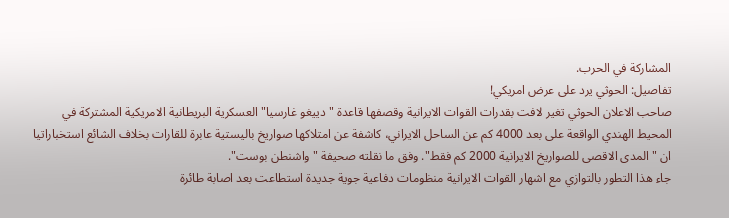المشاركة في الحرب.
تفاصيل: الحوثي يرد على عرض امريكي!
صاحب الاعلان الحوثي تغير لافت بقدرات القوات الايرانية وقصفها قاعدة "دييغو غارسيا" العسكرية البريطانية الامريكية المشتركة في المحيط الهندي الواقعة على بعد 4000 كم عن الساحل الايراني، كاشفة عن امتلاكها صواريخ باليستية عابرة للقارات بخلاف الشائع استخباراتيا ان "المدى الاقصى للصواريخ الايرانية 2000 كم فقط". وفق ما نقلته صحيفة "واشنطن بوست".
جاء هذا التطور بالتوازي مع اشهار القوات الايرانية منظومات دفاعية جوية جديدة استطاعت بعد اصابة طائرة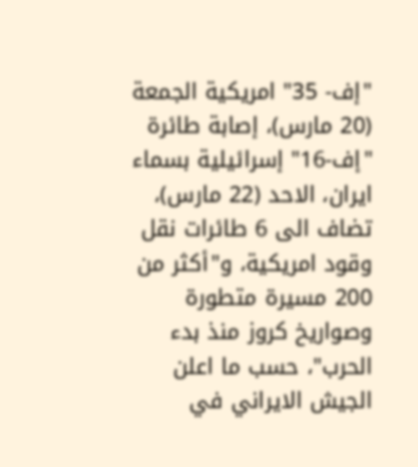"إف- 35" امريكية الجمعة (20 مارس)، إصابة طائرة "إف-16" إسرائيلية بسماء ايران، الاحد (22 مارس)، تضاف الى 6 طائرات نقل وقود امريكية، و"أكثر من 200 مسيرة متطورة وصواريخ كروز منذ بدء الحرب"، حسب ما اعلن الجيش الايراني في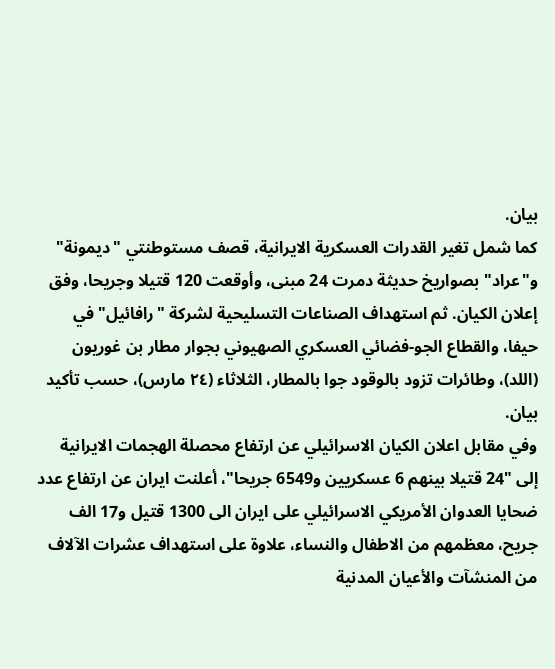بيان.
كما شمل تغير القدرات العسكرية الايرانية، قصف مستوطنتي "ديمونة" و"عراد" بصواريخ حديثة دمرت 24 مبنى، وأوقعت 120 قتيلا وجريحا، وفق إعلان الكيان. ثم استهداف الصناعات التسليحية لشركة "رافائيل" في حيفا، والقطاع الجو-فضائي العسكري الصهيوني بجوار مطار بن غوريون (اللد)، وطائرات تزود بالوقود جوا بالمطار، الثلاثاء (٢٤ مارس)، حسب تأكيد بيان.
وفي مقابل اعلان الكيان الاسرائيلي عن ارتفاع محصلة الهجمات الايرانية إلى "24 قتيلا بينهم 6 عسكريين و6549 جريحا"، أعلنت ايران عن ارتفاع عدد ضحايا العدوان الأمريكي الاسرائيلي على ايران الى 1300 قتيل و17 الف جريح، معظمهم من الاطفال والنساء، علاوة على استهداف عشرات الآلاف من المنشآت والأعيان المدنية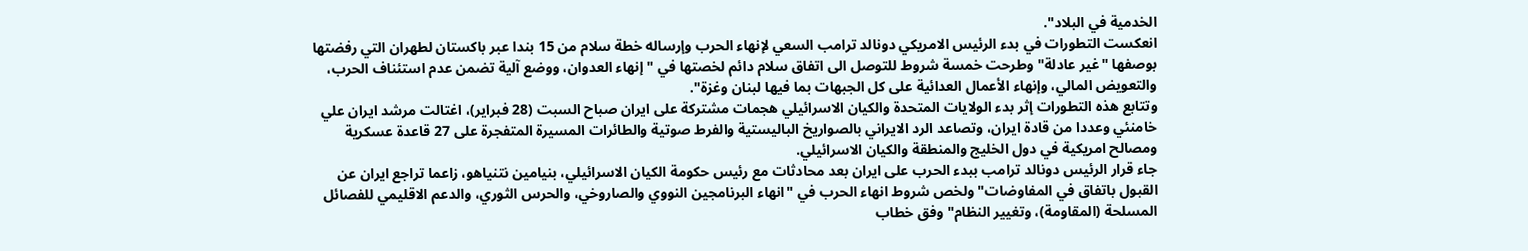الخدمية في البلاد".
انعكست التطورات في بدء الرئيس الامريكي دونالد ترامب السعي لإنهاء الحرب وإرساله خطة سلام من 15 بندا عبر باكستان لطهران التي رفضتها بوصفها "غير عادلة" وطرحت خمسة شروط للتوصل الى اتفاق سلام دائم لخصتها في "إنهاء العدوان، ووضع آلية تضمن عدم استئناف الحرب، والتعويض المالي، وإنهاء الأعمال العدائية على كل الجبهات بما فيها لبنان وغزة".
وتتابع هذه التطورات إثر بدء الولايات المتحدة والكيان الاسرائيلي هجمات مشتركة على ايران صباح السبت (28 فبراير)، اغتالت مرشد ايران علي خامنئي وعددا من قادة ايران، وتصاعد الرد الايراني بالصواريخ الباليستية والفرط صوتية والطائرات المسيرة المتفجرة على 27 قاعدة عسكرية ومصالح امريكية في دول الخليج والمنطقة والكيان الاسرائيلي.
جاء قرار الرئيس دونالد ترامب ببدء الحرب على ايران بعد محادثات مع رئيس حكومة الكيان الاسرائيلي، بنيامين نتنياهو، زاعما تراجع ايران عن القبول باتفاق في المفاوضات" ولخص شروط انهاء الحرب في "انهاء البرنامجين النووي والصاروخي، والحرس الثوري، والدعم الاقليمي للفصائل المسلحة (المقاومة)، وتغيير النظام" وفق خطاب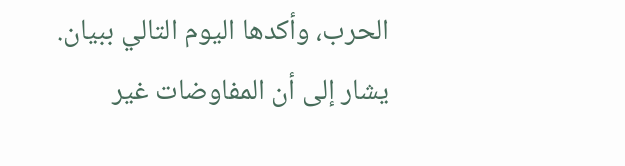الحرب، وأكدها اليوم التالي ببيان.
يشار إلى أن المفاوضات غير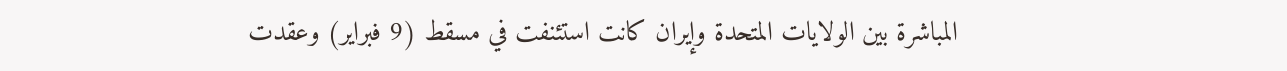المباشرة بين الولايات المتحدة وإيران كانت استئنفت في مسقط (9 فبراير) وعقدت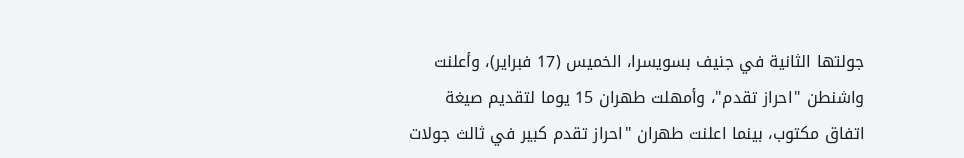جولتها الثانية في جنيف بسويسرا، الخميس (17 فبراير)، وأعلنت واشنطن "احراز تقدم"، وأمهلت طهران 15 يوما لتقديم صيغة اتفاق مكتوب، بينما اعلنت طهران "احراز تقدم كبير في ثالث جولات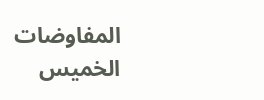المفاوضات الخميس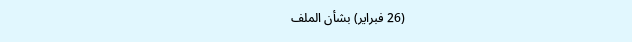(26 فبراير) بشأن الملف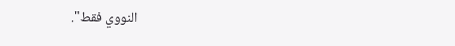النووي فقط".